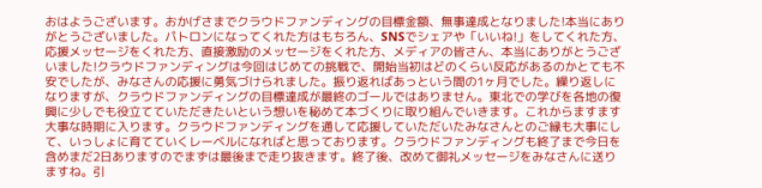おはようございます。おかげさまでクラウドファンディングの目標金額、無事達成となりました!本当にありがとうございました。パトロンになってくれた方はもちろん、SNSでシェアや「いいね!」をしてくれた方、応援メッセージをくれた方、直接激励のメッセージをくれた方、メディアの皆さん、本当にありがとうございました!クラウドファンディングは今回はじめての挑戦で、開始当初はどのくらい反応があるのかとても不安でしたが、みなさんの応援に勇気づけられました。振り返ればあっという間の1ヶ月でした。繰り返しになりますが、クラウドファンディングの目標達成が最終のゴールではありません。東北での学びを各地の復興に少しでも役立てていただきたいという想いを秘めて本づくりに取り組んでいきます。これからますます大事な時期に入ります。クラウドファンディングを通して応援していただいたみなさんとのご縁も大事にして、いっしょに育てていくレーベルになればと思っております。クラウドファンディングも終了まで今日を含めまだ2日ありますのでまずは最後まで走り抜きます。終了後、改めて御礼メッセージをみなさんに送りますね。引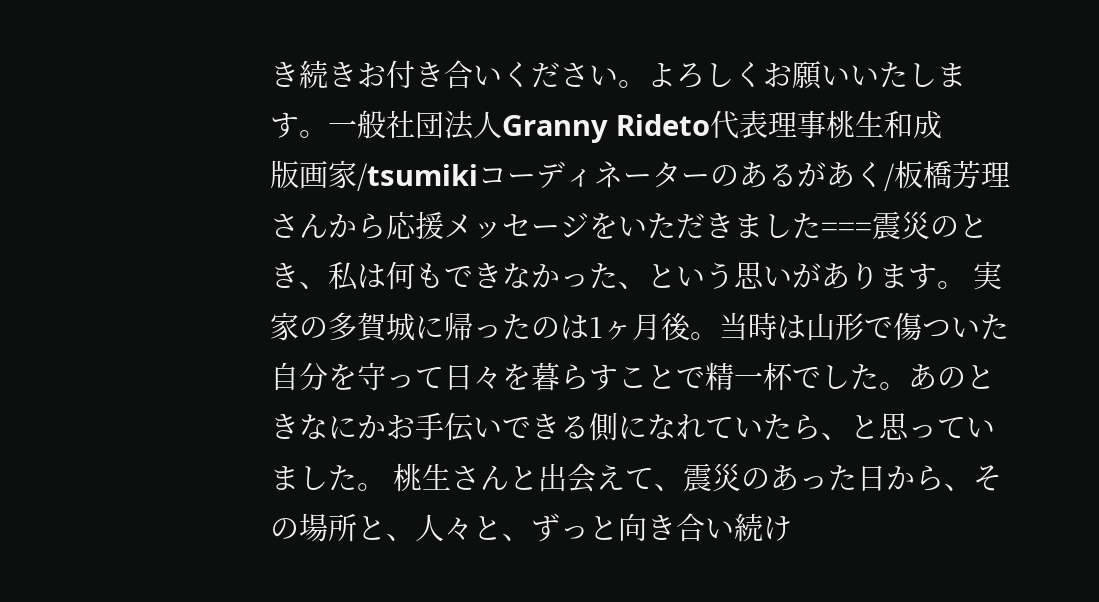き続きお付き合いください。よろしくお願いいたします。一般社団法人Granny Rideto代表理事桃生和成
版画家/tsumikiコーディネーターのあるがあく/板橋芳理さんから応援メッセージをいただきました===震災のとき、私は何もできなかった、という思いがあります。 実家の多賀城に帰ったのは1ヶ月後。当時は山形で傷ついた自分を守って日々を暮らすことで精一杯でした。あのときなにかお手伝いできる側になれていたら、と思っていました。 桃生さんと出会えて、震災のあった日から、その場所と、人々と、ずっと向き合い続け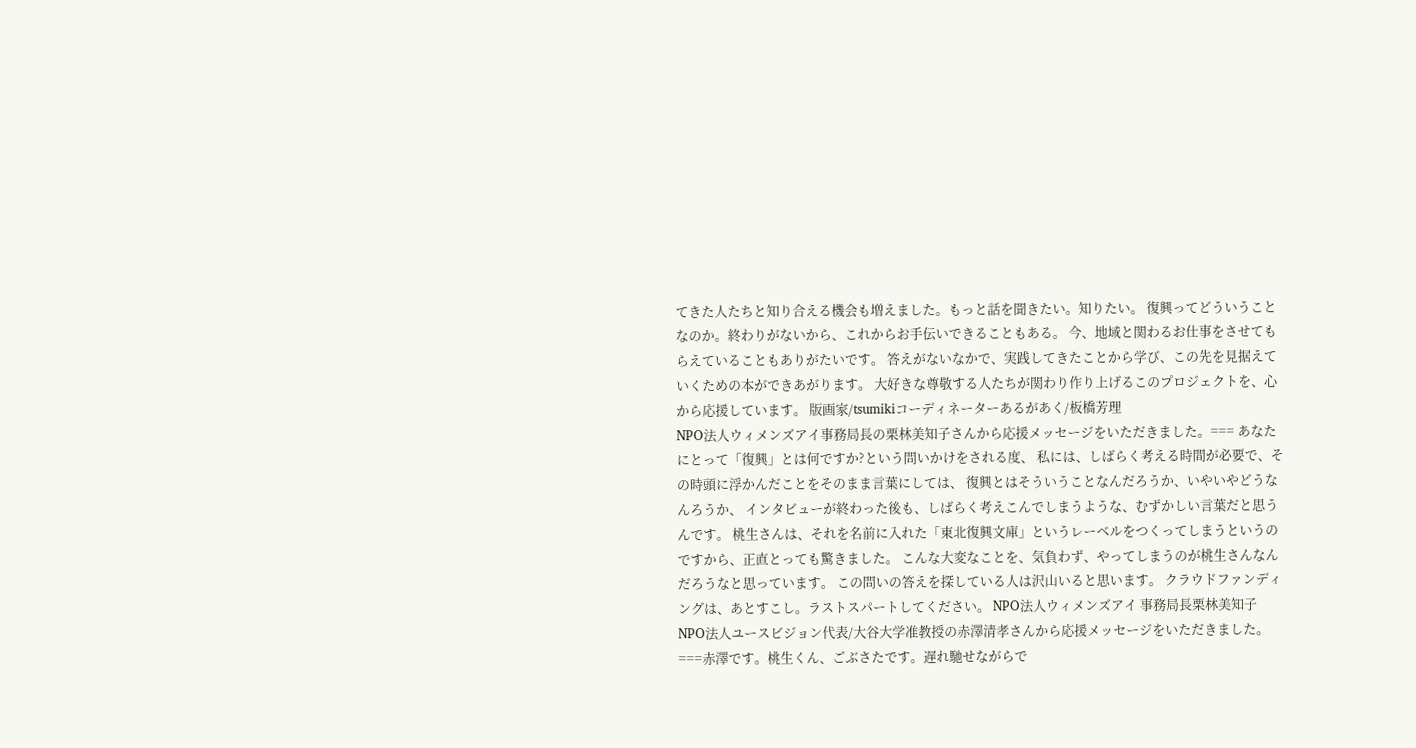てきた人たちと知り合える機会も増えました。もっと話を聞きたい。知りたい。 復興ってどういうことなのか。終わりがないから、これからお手伝いできることもある。 今、地域と関わるお仕事をさせてもらえていることもありがたいです。 答えがないなかで、実践してきたことから学び、この先を見据えていくための本ができあがります。 大好きな尊敬する人たちが関わり作り上げるこのプロジェクトを、心から応援しています。 版画家/tsumikiコーディネーターあるがあく/板橋芳理
NPO法人ウィメンズアイ事務局長の栗林美知子さんから応援メッセージをいただきました。=== あなたにとって「復興」とは何ですか?という問いかけをされる度、 私には、しばらく考える時間が必要で、その時頭に浮かんだことをそのまま言葉にしては、 復興とはそういうことなんだろうか、いやいやどうなんろうか、 インタビューが終わった後も、しばらく考えこんでしまうような、むずかしい言葉だと思うんです。 桃生さんは、それを名前に入れた「東北復興文庫」というレーベルをつくってしまうというのですから、正直とっても驚きました。 こんな大変なことを、気負わず、やってしまうのが桃生さんなんだろうなと思っています。 この問いの答えを探している人は沢山いると思います。 クラウドファンディングは、あとすこし。ラストスパートしてください。 NPO法人ウィメンズアイ 事務局長栗林美知子
NPO法人ユースビジョン代表/大谷大学准教授の赤澤清孝さんから応援メッセージをいただきました。===赤澤です。桃生くん、ごぶさたです。遅れ馳せながらで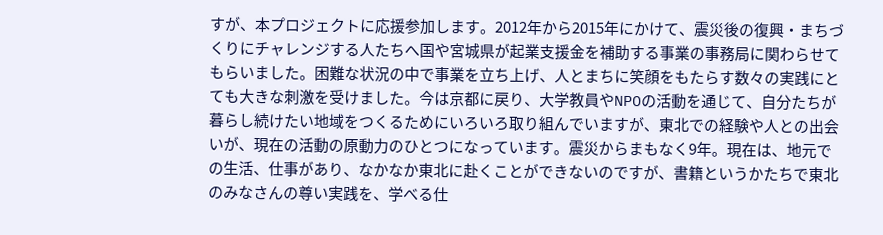すが、本プロジェクトに応援参加します。2012年から2015年にかけて、震災後の復興・まちづくりにチャレンジする人たちへ国や宮城県が起業支援金を補助する事業の事務局に関わらせてもらいました。困難な状況の中で事業を立ち上げ、人とまちに笑顔をもたらす数々の実践にとても大きな刺激を受けました。今は京都に戻り、大学教員やNPOの活動を通じて、自分たちが暮らし続けたい地域をつくるためにいろいろ取り組んでいますが、東北での経験や人との出会いが、現在の活動の原動力のひとつになっています。震災からまもなく9年。現在は、地元での生活、仕事があり、なかなか東北に赴くことができないのですが、書籍というかたちで東北のみなさんの尊い実践を、学べる仕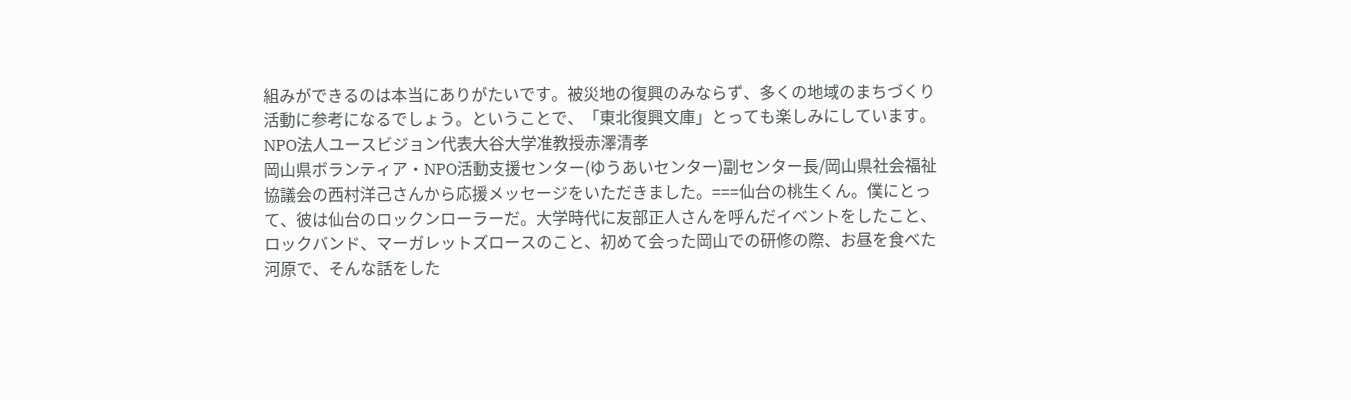組みができるのは本当にありがたいです。被災地の復興のみならず、多くの地域のまちづくり活動に参考になるでしょう。ということで、「東北復興文庫」とっても楽しみにしています。NPO法人ユースビジョン代表大谷大学准教授赤澤清孝
岡山県ボランティア・NPO活動支援センター(ゆうあいセンター)副センター長/岡山県社会福祉協議会の西村洋己さんから応援メッセージをいただきました。===仙台の桃生くん。僕にとって、彼は仙台のロックンローラーだ。大学時代に友部正人さんを呼んだイベントをしたこと、ロックバンド、マーガレットズロースのこと、初めて会った岡山での研修の際、お昼を食べた河原で、そんな話をした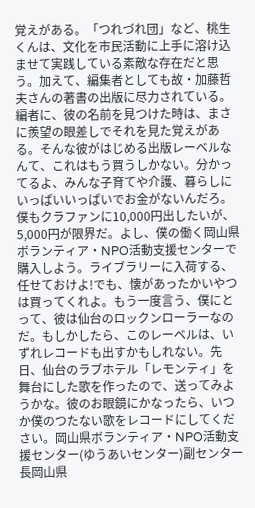覚えがある。「つれづれ団」など、桃生くんは、文化を市民活動に上手に溶け込ませて実践している素敵な存在だと思う。加えて、編集者としても故・加藤哲夫さんの著書の出版に尽力されている。編者に、彼の名前を見つけた時は、まさに羨望の眼差しでそれを見た覚えがある。そんな彼がはじめる出版レーベルなんて、これはもう買うしかない。分かってるよ、みんな子育てや介護、暮らしにいっぱいいっぱいでお金がないんだろ。僕もクラファンに10,000円出したいが、5,000円が限界だ。よし、僕の働く岡山県ボランティア・NPO活動支援センターで購入しよう。ライブラリーに入荷する、任せておけよ!でも、懐があったかいやつは買ってくれよ。もう一度言う、僕にとって、彼は仙台のロックンローラーなのだ。もしかしたら、このレーベルは、いずれレコードも出すかもしれない。先日、仙台のラブホテル「レモンティ」を舞台にした歌を作ったので、送ってみようかな。彼のお眼鏡にかなったら、いつか僕のつたない歌をレコードにしてください。岡山県ボランティア・NPO活動支援センター(ゆうあいセンター)副センター長岡山県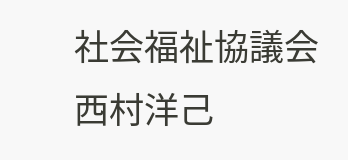社会福祉協議会西村洋己